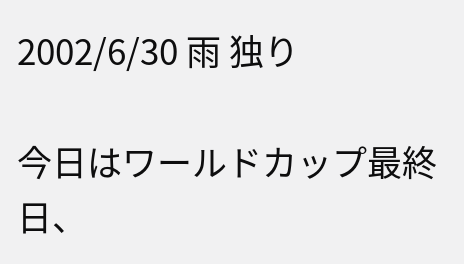2002/6/30 雨 独り

今日はワールドカップ最終日、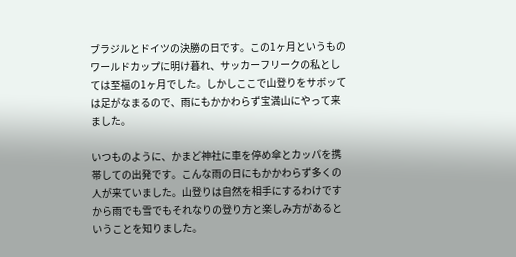ブラジルとドイツの決勝の日です。この1ヶ月というものワールドカップに明け暮れ、サッカーフリークの私としては至福の1ヶ月でした。しかしここで山登りをサボッては足がなまるので、雨にもかかわらず宝満山にやって来ました。

いつものように、かまど神社に車を停め傘とカッパを携帯しての出発です。こんな雨の日にもかかわらず多くの人が来ていました。山登りは自然を相手にするわけですから雨でも雪でもそれなりの登り方と楽しみ方があるということを知りました。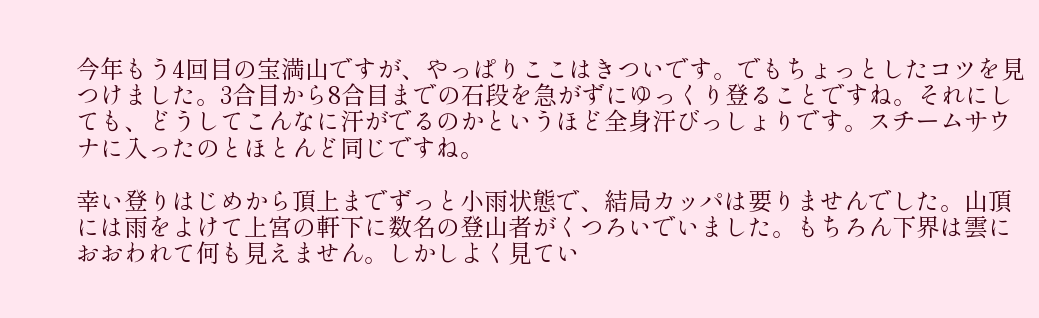今年もう4回目の宝満山ですが、やっぱりここはきついです。でもちょっとしたコツを見つけました。3合目から8合目までの石段を急がずにゆっくり登ることですね。それにしても、どうしてこんなに汗がでるのかというほど全身汗びっしょりです。スチームサウナに入ったのとほとんど同じですね。

幸い登りはじめから頂上までずっと小雨状態で、結局カッパは要りませんでした。山頂には雨をよけて上宮の軒下に数名の登山者がくつろいでいました。もちろん下界は雲におおわれて何も見えません。しかしよく見てい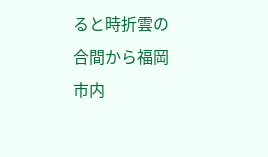ると時折雲の合間から福岡市内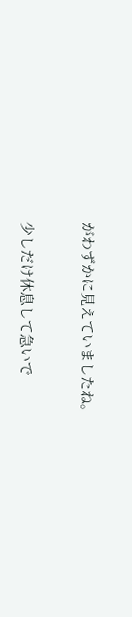がわずかに見えていましたね。

少しだけ休息して急いで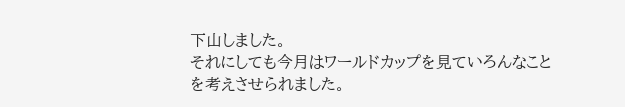下山しました。
それにしても今月はワールドカップを見ていろんなことを考えさせられました。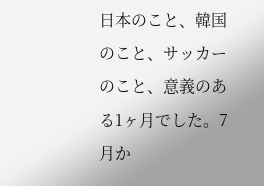日本のこと、韓国のこと、サッカーのこと、意義のある1ヶ月でした。7月か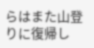らはまた山登りに復帰し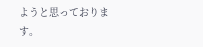ようと思っております。